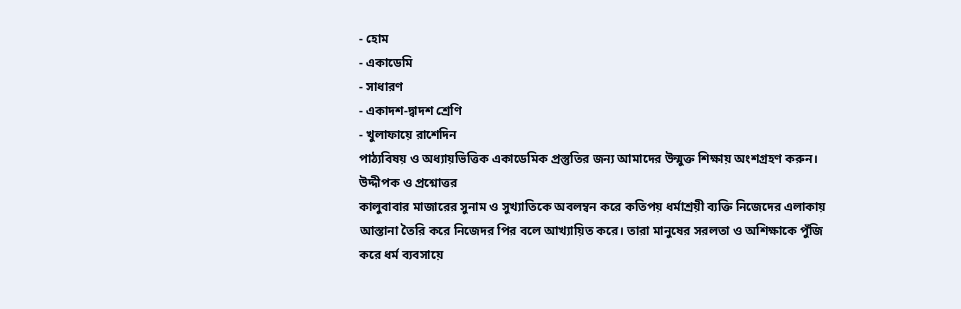- হোম
- একাডেমি
- সাধারণ
- একাদশ-দ্বাদশ শ্রেণি
- খুলাফায়ে রাশেদিন
পাঠ্যবিষয় ও অধ্যায়ভিত্তিক একাডেমিক প্রস্তুতির জন্য আমাদের উন্মুক্ত শিক্ষায় অংশগ্রহণ করুন।
উদ্দীপক ও প্রশ্নোত্তর
কালুবাবার মাজারের সুনাম ও সুখ্যাতিকে অবলম্বন করে কতিপয় ধর্মাশ্রয়ী ব্যক্তি নিজেদের এলাকায় আস্তানা তৈরি করে নিজেদর পির বলে আখ্যায়িত করে। তারা মানুষের সরলতা ও অশিক্ষাকে পুঁজি করে ধর্ম ব্যবসায়ে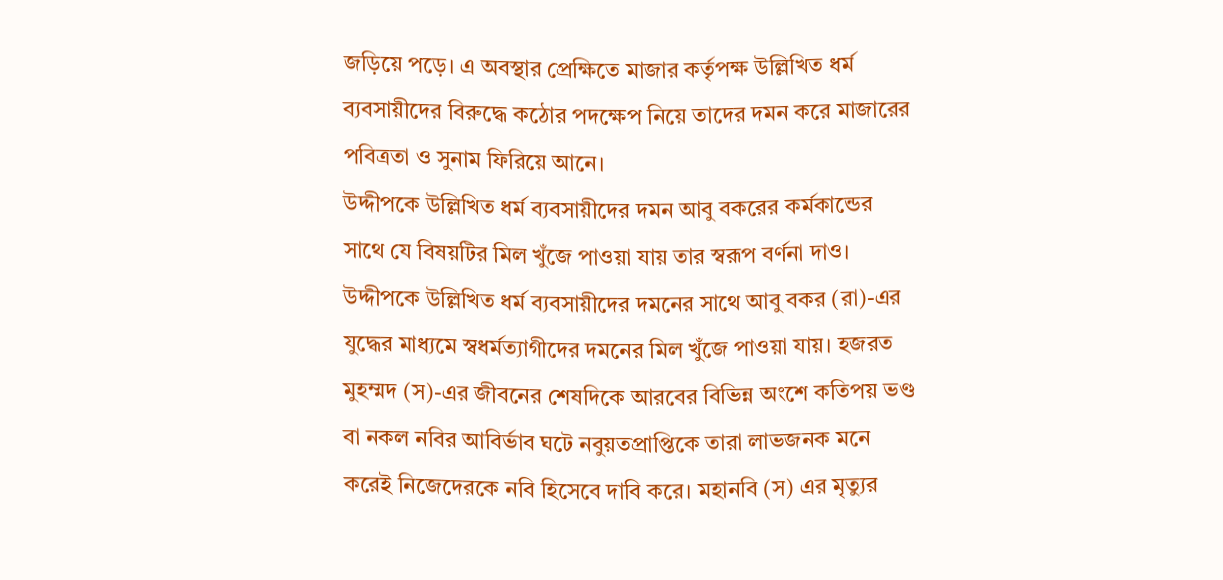জড়িয়ে পড়ে। এ অবস্থার প্রেক্ষিতে মাজার কর্তৃপক্ষ উল্লিখিত ধর্ম ব্যবসায়ীদের বিরুদ্ধে কঠোর পদক্ষেপ নিয়ে তাদের দমন করে মাজারের পবিত্রতা ও সুনাম ফিরিয়ে আনে।
উদ্দীপকে উল্লিখিত ধর্ম ব্যবসায়ীদের দমন আবু বকরের কর্মকান্ডের সাথে যে বিষয়টির মিল খুঁজে পাওয়া যায় তার স্বরূপ বর্ণনা দাও।
উদ্দীপকে উল্লিখিত ধর্ম ব্যবসায়ীদের দমনের সাথে আবু বকর (রা)-এর যুদ্ধের মাধ্যমে স্বধর্মত্যাগীদের দমনের মিল খুঁজে পাওয়া যায়। হজরত মুহম্মদ (স)-এর জীবনের শেষদিকে আরবের বিভিন্ন অংশে কতিপয় ভণ্ড বা নকল নবির আবির্ভাব ঘটে নবুয়তপ্রাপ্তিকে তারা লাভজনক মনে করেই নিজেদেরকে নবি হিসেবে দাবি করে। মহানবি (স) এর মৃত্যুর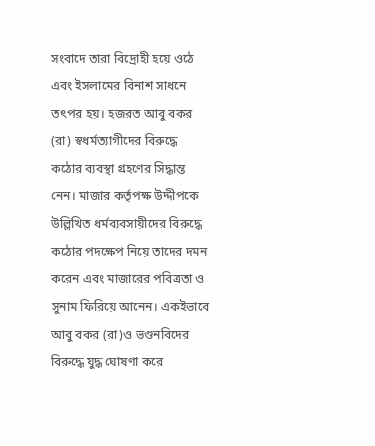সংবাদে তারা বিদ্রোহী হয়ে ওঠে এবং ইসলামের বিনাশ সাধনে তৎপর হয়। হজরত আবু বকর (রা) স্বধর্মত্যাগীদের বিরুদ্ধে কঠোর ব্যবস্থা গ্রহণের সিদ্ধান্ত নেন। মাজার কর্তৃপক্ষ উদ্দীপকে উল্লিখিত ধর্মব্যবসায়ীদের বিরুদ্ধে কঠোর পদক্ষেপ নিয়ে তাদের দমন করেন এবং মাজারের পবিত্রতা ও সুনাম ফিরিয়ে আনেন। একইভাবে আবু বকর (রা)ও ভণ্ডনবিদের বিরুদ্ধে যুদ্ধ ঘোষণা করে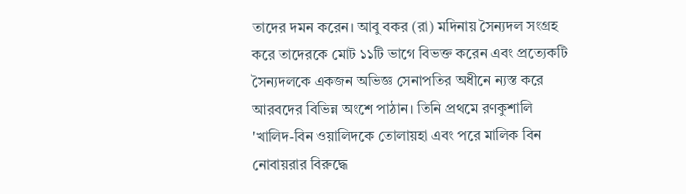তাদের দমন করেন। আবু বকর (রা) মদিনায় সৈন্যদল সংগ্রহ করে তাদেরকে মোট ১১টি ভাগে বিভক্ত করেন এবং প্রত্যেকটি সৈন্যদলকে একজন অভিজ্ঞ সেনাপতির অধীনে ন্যস্ত করে আরবদের বিভিন্ন অংশে পাঠান। তিনি প্রথমে রণকুশালি 'খালিদ-বিন ওয়ালিদকে তোলায়হা এবং পরে মালিক বিন নোবায়রার বিরুদ্ধে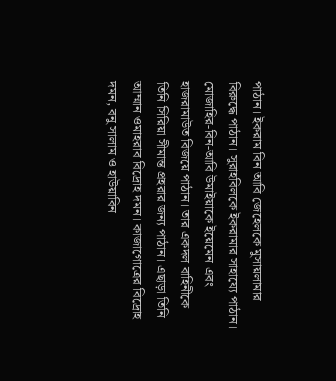পাঠান। ইকরাম বিন আবি জেহেলকে মুসায়লামার বিরুদ্ধে পাঠান। সুরাহবিলকে ইকরামার সাহায্যে পাঠান। মোজাহির-বিন-আবি উমাইয়াকে ইয়েমেন এবং হাজরামাউত বিজয়ে পাঠান। তার একদল বাহিনীকে তিনি সিরিয়া সীমান্ত প্রহরার জন্য পাঠান। এছাড়া তিনি আম্মান ওমাহরাব বিদ্রোহ দমন। কাজাগোত্রের বিদ্রোহ দমন, বনু সালাম ও হাউয়াবিন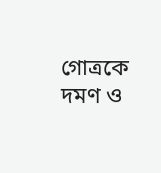গোত্রকে দমণ ও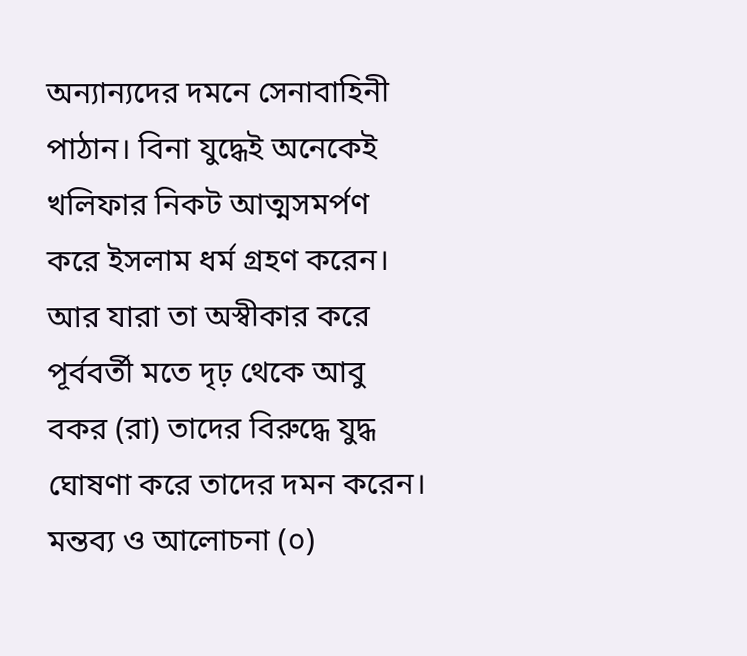অন্যান্যদের দমনে সেনাবাহিনী পাঠান। বিনা যুদ্ধেই অনেকেই খলিফার নিকট আত্মসমর্পণ করে ইসলাম ধর্ম গ্রহণ করেন। আর যারা তা অস্বীকার করে পূর্ববর্তী মতে দৃঢ় থেকে আবু বকর (রা) তাদের বিরুদ্ধে যুদ্ধ ঘোষণা করে তাদের দমন করেন।
মন্তব্য ও আলোচনা (০)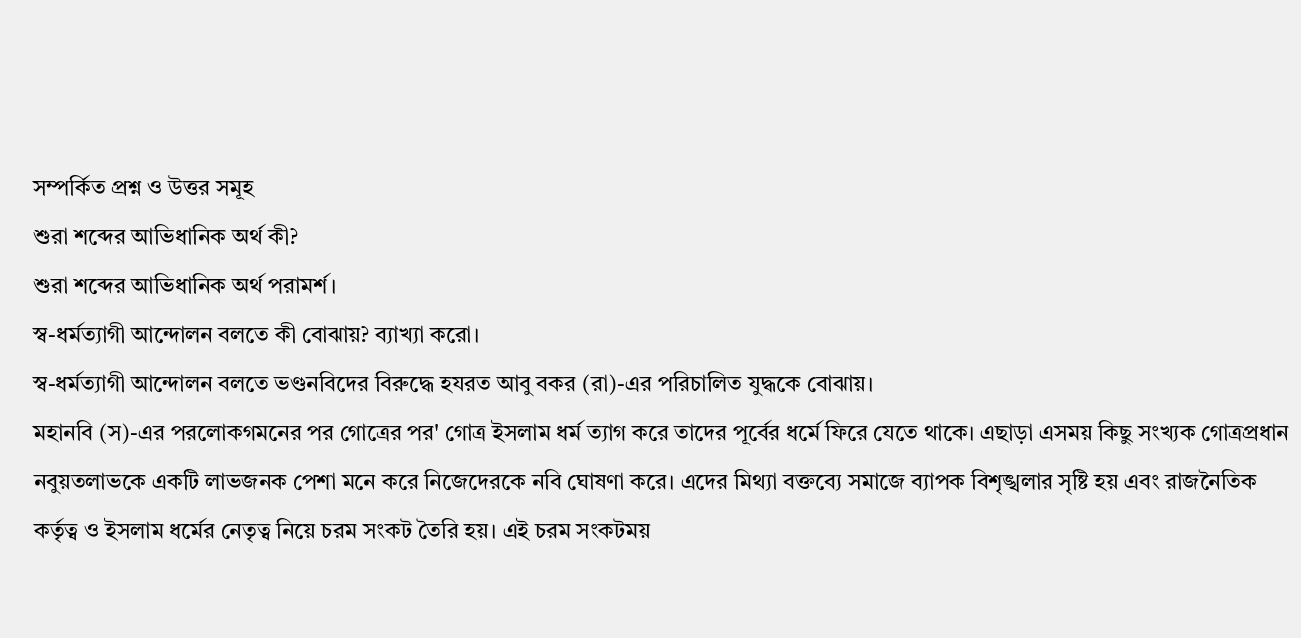সম্পর্কিত প্রশ্ন ও উত্তর সমূহ
শুরা শব্দের আভিধানিক অর্থ কী?
শুরা শব্দের আভিধানিক অর্থ পরামর্শ।
স্ব-ধর্মত্যাগী আন্দোলন বলতে কী বোঝায়? ব্যাখ্যা করো।
স্ব-ধর্মত্যাগী আন্দোলন বলতে ভণ্ডনবিদের বিরুদ্ধে হযরত আবু বকর (রা)-এর পরিচালিত যুদ্ধকে বোঝায়।
মহানবি (স)-এর পরলোকগমনের পর গোত্রের পর' গোত্র ইসলাম ধর্ম ত্যাগ করে তাদের পূর্বের ধর্মে ফিরে যেতে থাকে। এছাড়া এসময় কিছু সংখ্যক গোত্রপ্রধান নবুয়তলাভকে একটি লাভজনক পেশা মনে করে নিজেদেরকে নবি ঘোষণা করে। এদের মিথ্যা বক্তব্যে সমাজে ব্যাপক বিশৃঙ্খলার সৃষ্টি হয় এবং রাজনৈতিক কর্তৃত্ব ও ইসলাম ধর্মের নেতৃত্ব নিয়ে চরম সংকট তৈরি হয়। এই চরম সংকটময়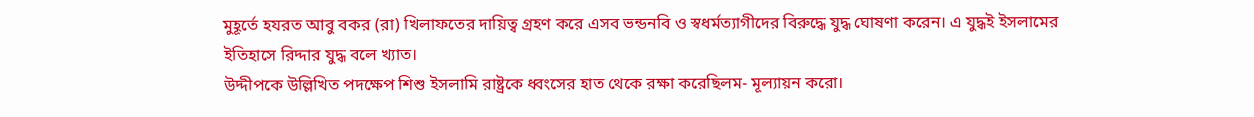মুহূর্তে হযরত আবু বকর (রা) খিলাফতের দায়িত্ব গ্রহণ করে এসব ভন্ডনবি ও স্বধর্মত্যাগীদের বিরুদ্ধে যুদ্ধ ঘোষণা করেন। এ যুদ্ধই ইসলামের ইতিহাসে রিদ্দার যুদ্ধ বলে খ্যাত।
উদ্দীপকে উল্লিখিত পদক্ষেপ শিশু ইসলামি রাষ্ট্রকে ধ্বংসের হাত থেকে রক্ষা করেছিলম- মূল্যায়ন করো।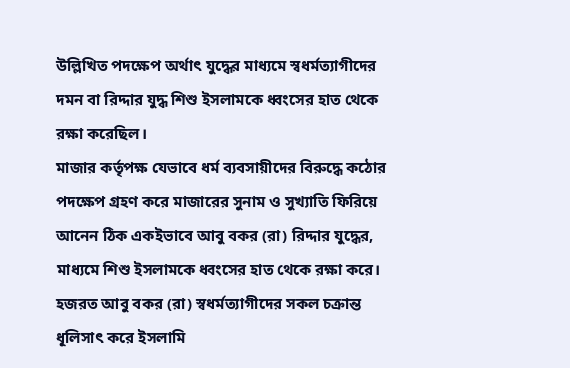উল্লিখিত পদক্ষেপ অর্থাৎ যুদ্ধের মাধ্যমে স্বধর্মত্যাগীদের দমন বা রিদ্দার যুদ্ধ শিশু ইসলামকে ধ্বংসের হাত থেকে রক্ষা করেছিল।
মাজার কর্তৃপক্ষ যেভাবে ধর্ম ব্যবসায়ীদের বিরুদ্ধে কঠোর পদক্ষেপ গ্রহণ করে মাজারের সুনাম ও সুখ্যাতি ফিরিয়ে আনেন ঠিক একইভাবে আবু বকর (রা) রিদ্দার যুদ্ধের, মাধ্যমে শিশু ইসলামকে ধ্বংসের হাত থেকে রক্ষা করে।
হজরত আবু বকর (রা) স্বধর্মত্যাগীদের সকল চক্রান্ত ধূলিসাৎ করে ইসলামি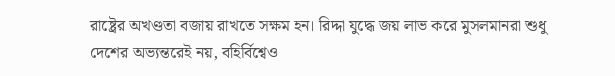রাষ্ট্রের অখণ্ডতা বজায় রাখতে সক্ষম হন। রিদ্দা যুদ্ধে জয় লাভ করে মুসলমানরা শুধু দেশের অভ্যন্তরেই নয়, বহির্বিশ্বেও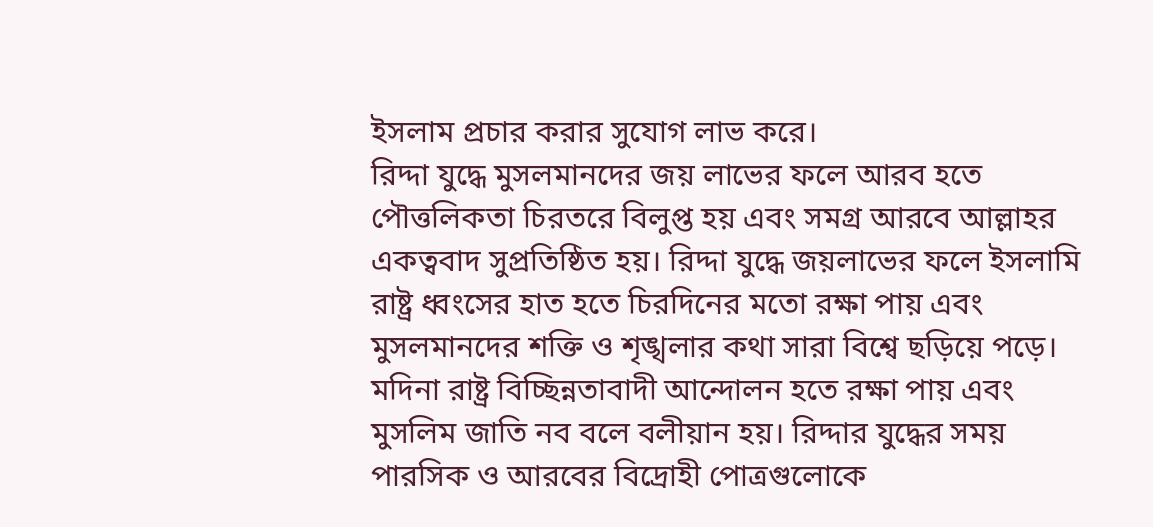ইসলাম প্রচার করার সুযোগ লাভ করে।
রিদ্দা যুদ্ধে মুসলমানদের জয় লাভের ফলে আরব হতে পৌত্তলিকতা চিরতরে বিলুপ্ত হয় এবং সমগ্র আরবে আল্লাহর একত্ববাদ সুপ্রতিষ্ঠিত হয়। রিদ্দা যুদ্ধে জয়লাভের ফলে ইসলামি রাষ্ট্র ধ্বংসের হাত হতে চিরদিনের মতো রক্ষা পায় এবং মুসলমানদের শক্তি ও শৃঙ্খলার কথা সারা বিশ্বে ছড়িয়ে পড়ে। মদিনা রাষ্ট্র বিচ্ছিন্নতাবাদী আন্দোলন হতে রক্ষা পায় এবং মুসলিম জাতি নব বলে বলীয়ান হয়। রিদ্দার যুদ্ধের সময় পারসিক ও আরবের বিদ্রোহী পোত্রগুলোকে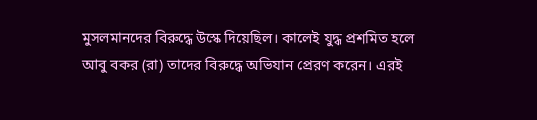মুসলমানদের বিরুদ্ধে উস্কে দিয়েছিল। কালেই যুদ্ধ প্রশমিত হলে আবু বকর (রা) তাদের বিরুদ্ধে অভিযান প্রেরণ করেন। এরই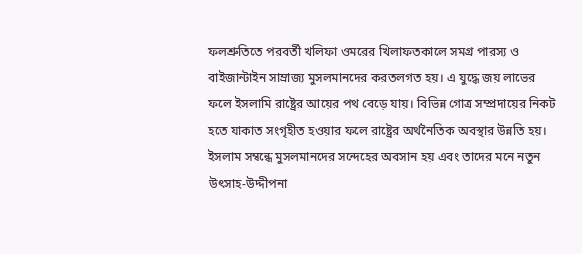ফলশ্রুতিতে পরবর্তী খলিফা ওমরের খিলাফতকালে সমগ্র পারস্য ও বাইজান্টাইন সাম্রাজ্য মুসলমানদের করতলগত হয়। এ যুদ্ধে জয় লাভের ফলে ইসলামি রাষ্ট্রের আয়ের পথ বেড়ে যায়। বিভিন্ন গোত্র সম্প্রদায়ের নিকট হতে যাকাত সংগৃহীত হওয়ার ফলে রাষ্ট্রের অর্থনৈতিক অবস্থার উন্নতি হয়। ইসলাম সম্বন্ধে মুসলমানদের সন্দেহের অবসান হয় এবং তাদের মনে নতুন উৎসাহ-উদ্দীপনা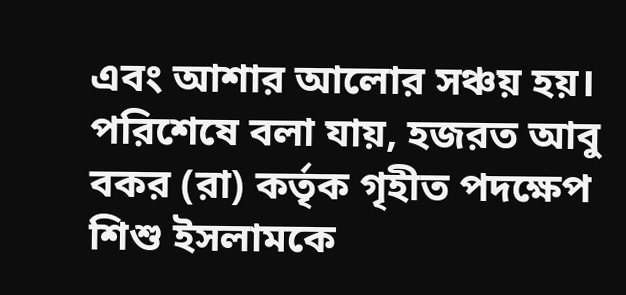এবং আশার আলোর সঞ্চয় হয়।
পরিশেষে বলা যায়, হজরত আবু বকর (রা) কর্তৃক গৃহীত পদক্ষেপ শিশু ইসলামকে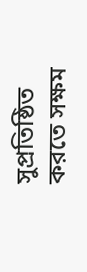সুপ্রতিষ্ঠিত করতে সক্ষম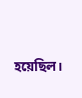হয়েছিল।